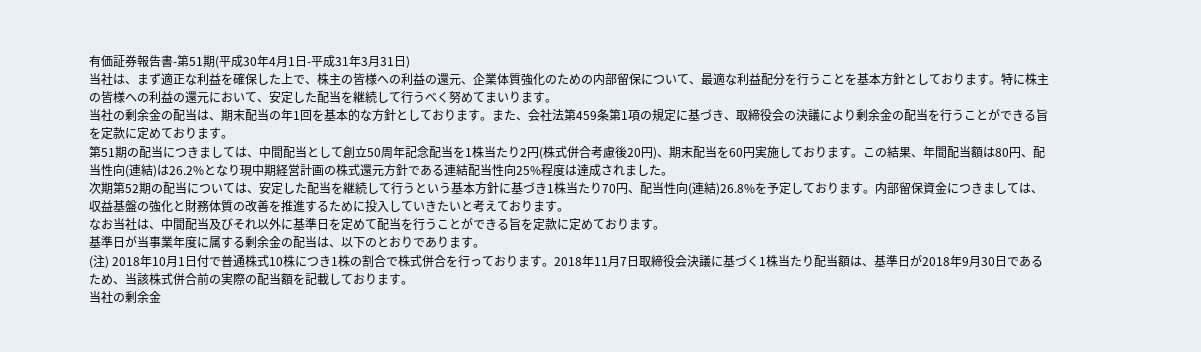有価証券報告書-第51期(平成30年4月1日-平成31年3月31日)
当社は、まず適正な利益を確保した上で、株主の皆様への利益の還元、企業体質強化のための内部留保について、最適な利益配分を行うことを基本方針としております。特に株主の皆様への利益の還元において、安定した配当を継続して行うべく努めてまいります。
当社の剰余金の配当は、期末配当の年1回を基本的な方針としております。また、会社法第459条第1項の規定に基づき、取締役会の決議により剰余金の配当を行うことができる旨を定款に定めております。
第51期の配当につきましては、中間配当として創立50周年記念配当を1株当たり2円(株式併合考慮後20円)、期末配当を60円実施しております。この結果、年間配当額は80円、配当性向(連結)は26.2%となり現中期経営計画の株式還元方針である連結配当性向25%程度は達成されました。
次期第52期の配当については、安定した配当を継続して行うという基本方針に基づき1株当たり70円、配当性向(連結)26.8%を予定しております。内部留保資金につきましては、収益基盤の強化と財務体質の改善を推進するために投入していきたいと考えております。
なお当社は、中間配当及びそれ以外に基準日を定めて配当を行うことができる旨を定款に定めております。
基準日が当事業年度に属する剰余金の配当は、以下のとおりであります。
(注) 2018年10月1日付で普通株式10株につき1株の割合で株式併合を行っております。2018年11月7日取締役会決議に基づく1株当たり配当額は、基準日が2018年9月30日であるため、当該株式併合前の実際の配当額を記載しております。
当社の剰余金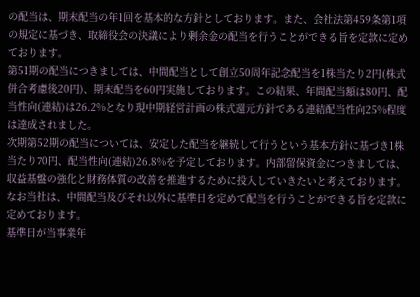の配当は、期末配当の年1回を基本的な方針としております。また、会社法第459条第1項の規定に基づき、取締役会の決議により剰余金の配当を行うことができる旨を定款に定めております。
第51期の配当につきましては、中間配当として創立50周年記念配当を1株当たり2円(株式併合考慮後20円)、期末配当を60円実施しております。この結果、年間配当額は80円、配当性向(連結)は26.2%となり現中期経営計画の株式還元方針である連結配当性向25%程度は達成されました。
次期第52期の配当については、安定した配当を継続して行うという基本方針に基づき1株当たり70円、配当性向(連結)26.8%を予定しております。内部留保資金につきましては、収益基盤の強化と財務体質の改善を推進するために投入していきたいと考えております。
なお当社は、中間配当及びそれ以外に基準日を定めて配当を行うことができる旨を定款に定めております。
基準日が当事業年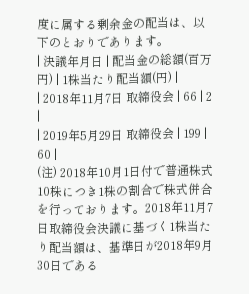度に属する剰余金の配当は、以下のとおりであります。
| 決議年月日 | 配当金の総額(百万円) | 1株当たり配当額(円) |
| 2018年11月7日 取締役会 | 66 | 2 |
| 2019年5月29日 取締役会 | 199 | 60 |
(注) 2018年10月1日付で普通株式10株につき1株の割合で株式併合を行っております。2018年11月7日取締役会決議に基づく1株当たり配当額は、基準日が2018年9月30日である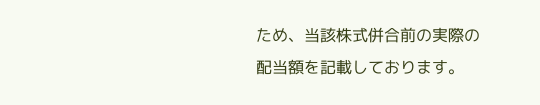ため、当該株式併合前の実際の配当額を記載しております。